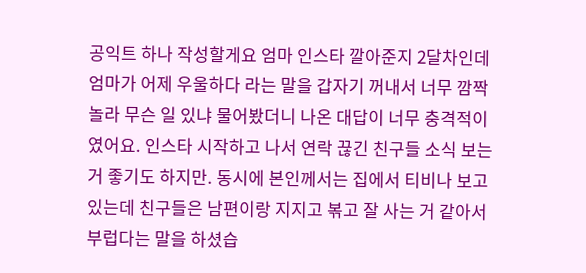공익트 하나 작성할게요 엄마 인스타 깔아준지 2달차인데 엄마가 어제 우울하다 라는 말을 갑자기 꺼내서 너무 깜짝 놀라 무슨 일 있냐 물어봤더니 나온 대답이 너무 충격적이였어요. 인스타 시작하고 나서 연락 끊긴 친구들 소식 보는 거 좋기도 하지만. 동시에 본인께서는 집에서 티비나 보고 있는데 친구들은 남편이랑 지지고 볶고 잘 사는 거 같아서 부럽다는 말을 하셨습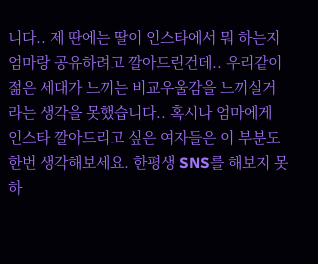니다.. 제 딴에는 딸이 인스타에서 뭐 하는지 엄마랑 공유하려고 깔아드린건데.. 우리같이 젊은 세대가 느끼는 비교우울감을 느끼실거라는 생각을 못했습니다.. 혹시나 엄마에게 인스타 깔아드리고 싶은 여자들은 이 부분도 한번 생각해보세요. 한평생 SNS를 해보지 못하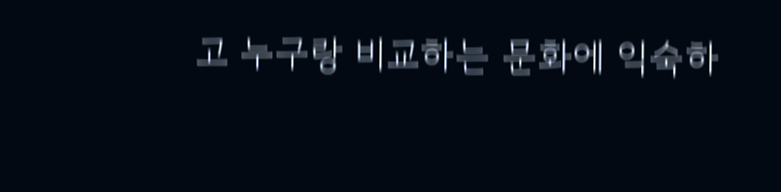고 누구랑 비교하는 문화에 익숙하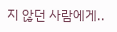지 않던 사람에게..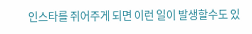인스타를 쥐어주게 되면 이런 일이 발생할수도 있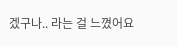겠구나.. 라는 걸 느꼈어요